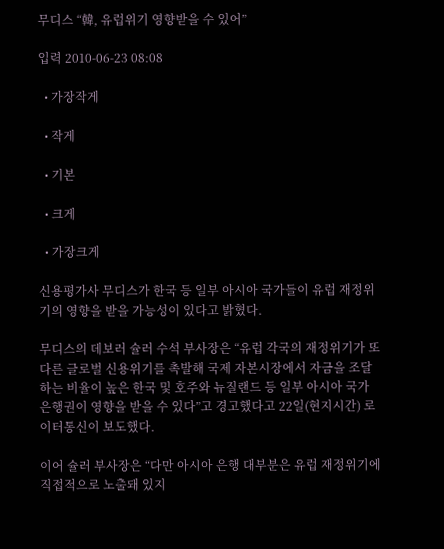무디스 “韓, 유럽위기 영향받을 수 있어”

입력 2010-06-23 08:08

  • 가장작게

  • 작게

  • 기본

  • 크게

  • 가장크게

신용평가사 무디스가 한국 등 일부 아시아 국가들이 유럽 재정위기의 영향을 받을 가능성이 있다고 밝혔다.

무디스의 데보러 슐러 수석 부사장은 “유럽 각국의 재정위기가 또 다른 글로벌 신용위기를 촉발해 국제 자본시장에서 자금을 조달하는 비율이 높은 한국 및 호주와 뉴질랜드 등 일부 아시아 국가 은행권이 영향을 받을 수 있다”고 경고했다고 22일(현지시간) 로이터통신이 보도했다.

이어 슐러 부사장은 “다만 아시아 은행 대부분은 유럽 재정위기에 직접적으로 노출돼 있지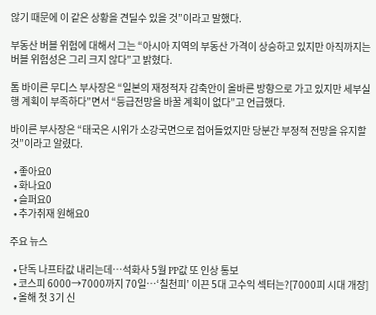않기 때문에 이 같은 상황을 견딜수 있을 것”이라고 말했다.

부동산 버블 위험에 대해서 그는 “아시아 지역의 부동산 가격이 상승하고 있지만 아직까지는 버블 위험성은 그리 크지 않다”고 밝혔다.

톰 바이른 무디스 부사장은 “일본의 재정적자 감축안이 올바른 방향으로 가고 있지만 세부실행 계획이 부족하다”면서 “등급전망을 바꿀 계획이 없다”고 언급했다.

바이른 부사장은 “태국은 시위가 소강국면으로 접어들었지만 당분간 부정적 전망을 유지할 것”이라고 알렸다.

  • 좋아요0
  • 화나요0
  • 슬퍼요0
  • 추가취재 원해요0

주요 뉴스

  • 단독 나프타값 내리는데…석화사 5월 PP값 또 인상 통보
  • 코스피 6000→7000까지 70일⋯‘칠천피’ 이끈 5대 고수익 섹터는?[7000피 시대 개장]
  • 올해 첫 3기 신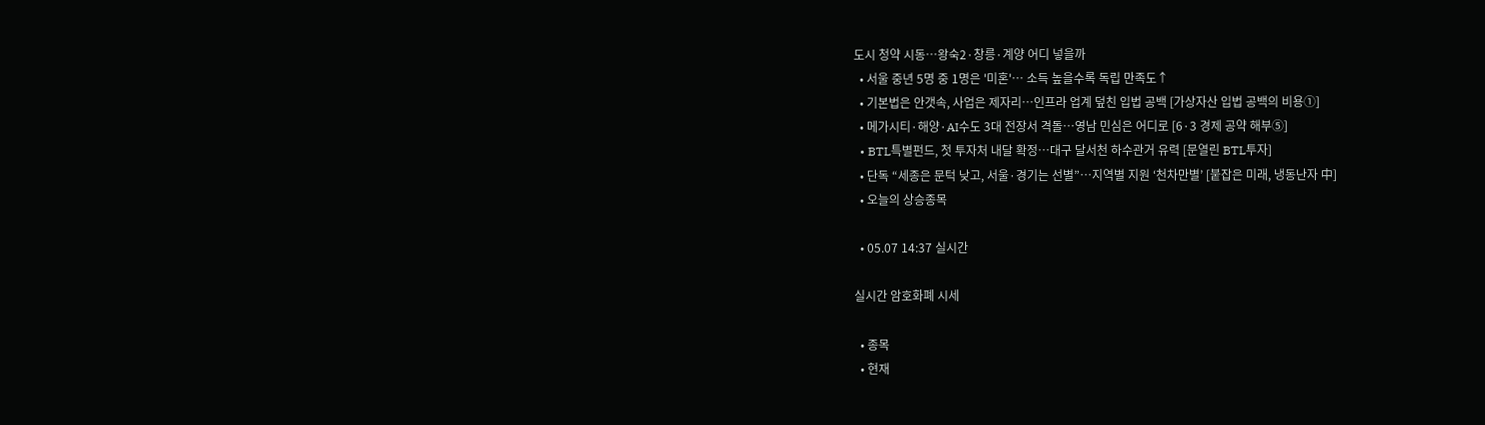도시 청약 시동…왕숙2·창릉·계양 어디 넣을까
  • 서울 중년 5명 중 1명은 '미혼'… 소득 높을수록 독립 만족도↑
  • 기본법은 안갯속, 사업은 제자리…인프라 업계 덮친 입법 공백 [가상자산 입법 공백의 비용①]
  • 메가시티·해양·AI수도 3대 전장서 격돌…영남 민심은 어디로 [6·3 경제 공약 해부⑤]
  • BTL특별펀드, 첫 투자처 내달 확정…대구 달서천 하수관거 유력 [문열린 BTL투자]
  • 단독 “세종은 문턱 낮고, 서울·경기는 선별”…지역별 지원 ‘천차만별’ [붙잡은 미래, 냉동난자 中]
  • 오늘의 상승종목

  • 05.07 14:37 실시간

실시간 암호화폐 시세

  • 종목
  • 현재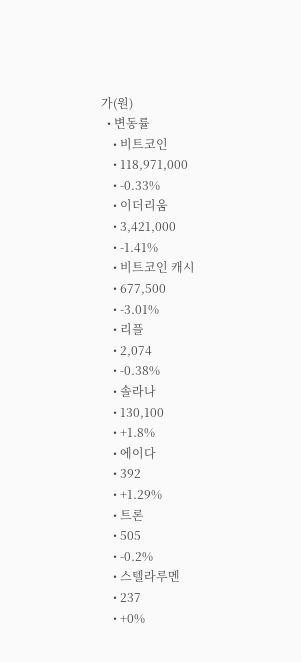가(원)
  • 변동률
    • 비트코인
    • 118,971,000
    • -0.33%
    • 이더리움
    • 3,421,000
    • -1.41%
    • 비트코인 캐시
    • 677,500
    • -3.01%
    • 리플
    • 2,074
    • -0.38%
    • 솔라나
    • 130,100
    • +1.8%
    • 에이다
    • 392
    • +1.29%
    • 트론
    • 505
    • -0.2%
    • 스텔라루멘
    • 237
    • +0%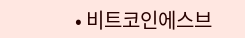• 비트코인에스브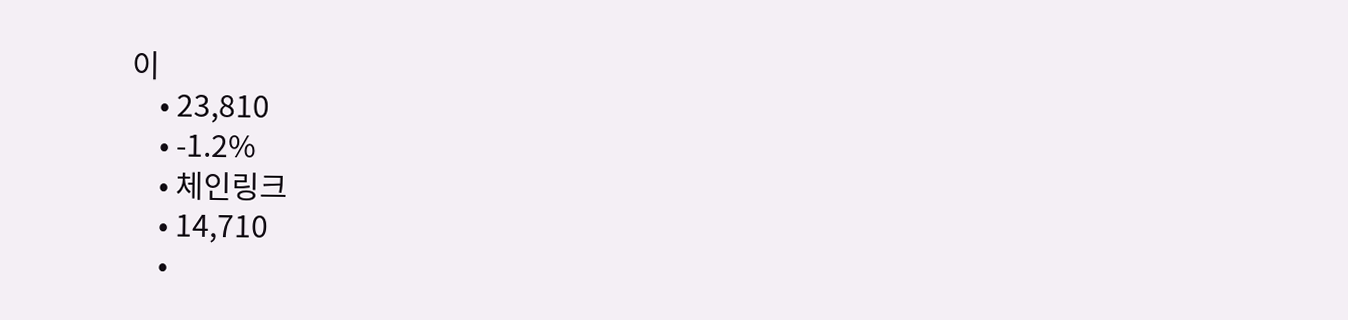이
    • 23,810
    • -1.2%
    • 체인링크
    • 14,710
    •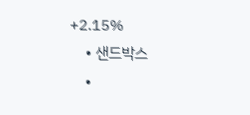+2.15%
    • 샌드박스
    •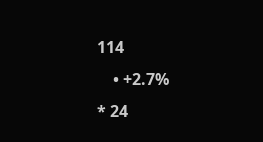114
    • +2.7%
* 24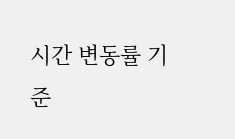시간 변동률 기준